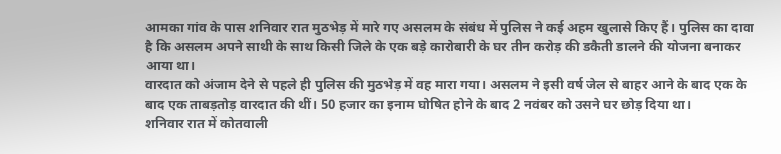आमका गांव के पास शनिवार रात मुठभेड़ में मारे गए असलम के संबंध में पुलिस ने कई अहम खुलासे किए हैं। पुलिस का दावा है कि असलम अपने साथी के साथ किसी जिले के एक बड़े कारोबारी के घर तीन करोड़ की डकैती डालने की योजना बनाकर आया था।
वारदात को अंजाम देने से पहले ही पुलिस की मुठभेड़ में वह मारा गया। असलम ने इसी वर्ष जेल से बाहर आने के बाद एक के बाद एक ताबड़तोड़ वारदात की थीं। 50 हजार का इनाम घोषित होने के बाद 2 नवंबर को उसने घर छोड़ दिया था।
शनिवार रात में कोतवाली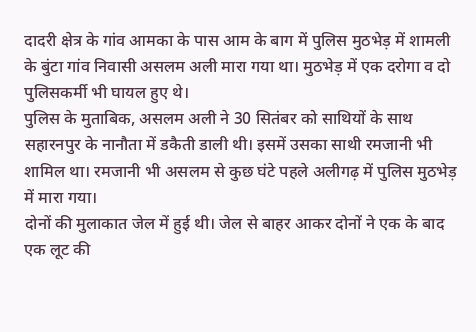दादरी क्षेत्र के गांव आमका के पास आम के बाग में पुलिस मुठभेड़ में शामली के बुंटा गांव निवासी असलम अली मारा गया था। मुठभेड़ में एक दरोगा व दो पुलिसकर्मी भी घायल हुए थे।
पुलिस के मुताबिक, असलम अली ने 30 सितंबर को साथियों के साथ सहारनपुर के नानौता में डकैती डाली थी। इसमें उसका साथी रमजानी भी शामिल था। रमजानी भी असलम से कुछ घंटे पहले अलीगढ़ में पुलिस मुठभेड़ में मारा गया।
दोनों की मुलाकात जेल में हुई थी। जेल से बाहर आकर दोनों ने एक के बाद एक लूट की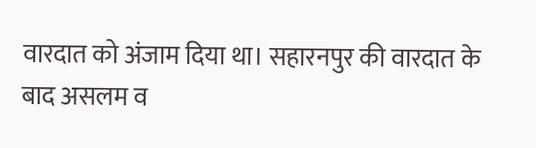वारदात को अंजाम दिया था। सहारनपुर की वारदात के बाद असलम व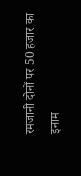रमजानी दोनों पर 50 हजार का इनाम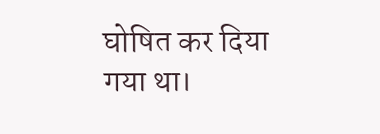घोषित कर दिया गया था।